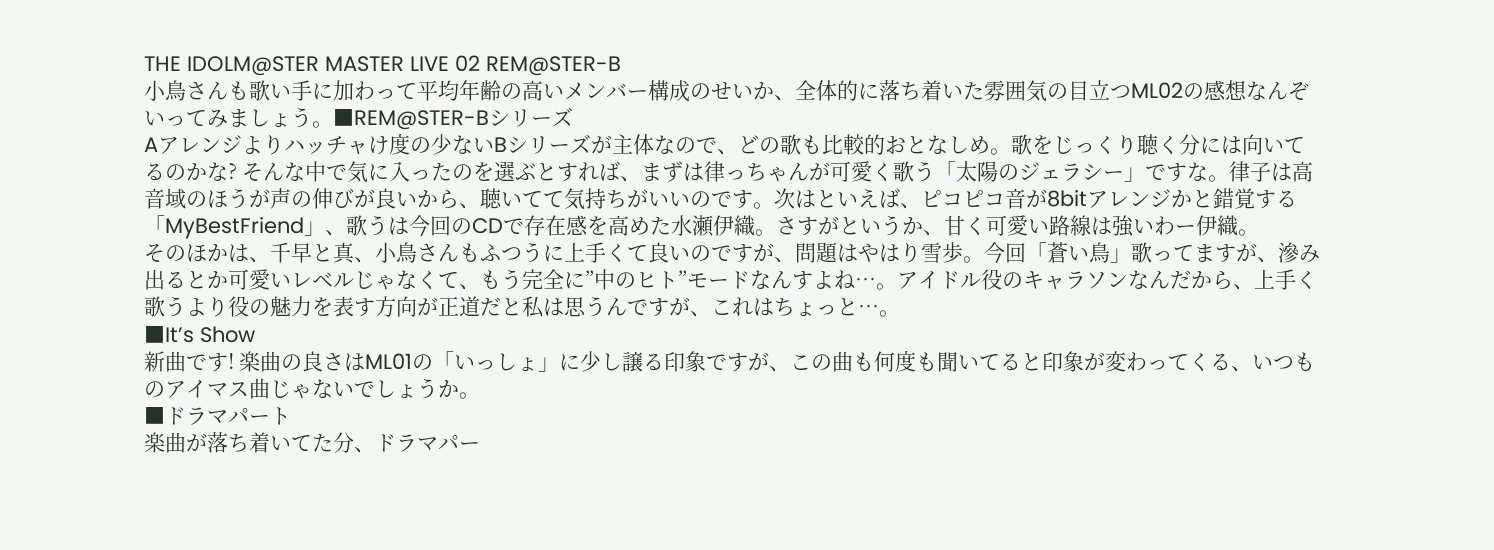THE IDOLM@STER MASTER LIVE 02 REM@STER-B
小鳥さんも歌い手に加わって平均年齢の高いメンバー構成のせいか、全体的に落ち着いた雰囲気の目立つML02の感想なんぞいってみましょう。■REM@STER-Bシリーズ
Aアレンジよりハッチャけ度の少ないBシリーズが主体なので、どの歌も比較的おとなしめ。歌をじっくり聴く分には向いてるのかな? そんな中で気に入ったのを選ぶとすれば、まずは律っちゃんが可愛く歌う「太陽のジェラシー」ですな。律子は高音域のほうが声の伸びが良いから、聴いてて気持ちがいいのです。次はといえば、ピコピコ音が8bitアレンジかと錯覚する「MyBestFriend」、歌うは今回のCDで存在感を高めた水瀬伊織。さすがというか、甘く可愛い路線は強いわー伊織。
そのほかは、千早と真、小鳥さんもふつうに上手くて良いのですが、問題はやはり雪歩。今回「蒼い鳥」歌ってますが、滲み出るとか可愛いレベルじゃなくて、もう完全に”中のヒト”モードなんすよね…。アイドル役のキャラソンなんだから、上手く歌うより役の魅力を表す方向が正道だと私は思うんですが、これはちょっと…。
■It’s Show
新曲です! 楽曲の良さはML01の「いっしょ」に少し譲る印象ですが、この曲も何度も聞いてると印象が変わってくる、いつものアイマス曲じゃないでしょうか。
■ドラマパート
楽曲が落ち着いてた分、ドラマパー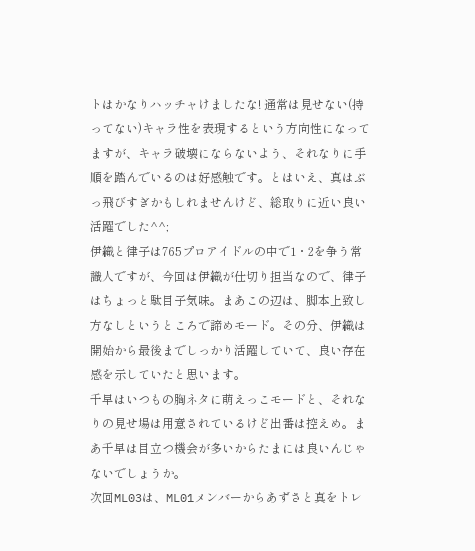トはかなりハッチャけましたな! 通常は見せない(持ってない)キャラ性を表現するという方向性になってますが、キャラ破壊にならないよう、それなりに手順を踏んでいるのは好感触です。とはいえ、真はぶっ飛びすぎかもしれませんけど、総取りに近い良い活躍でした^^;
伊織と律子は765プロアイドルの中で1・2を争う常識人ですが、今回は伊織が仕切り担当なので、律子はちょっと駄目子気味。まあこの辺は、脚本上致し方なしというところで諦めモード。その分、伊織は開始から最後までしっかり活躍していて、良い存在感を示していたと思います。
千早はいつもの胸ネタに萌えっこモードと、それなりの見せ場は用意されているけど出番は控えめ。まあ千早は目立つ機会が多いからたまには良いんじゃないでしょうか。
次回ML03は、ML01メンバーからあずさと真をトレ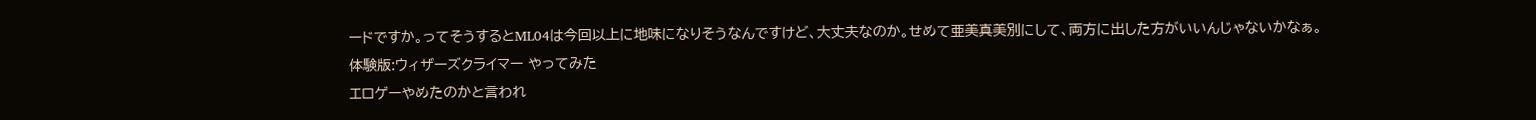ードですか。ってそうするとML04は今回以上に地味になりそうなんですけど、大丈夫なのか。せめて亜美真美別にして、両方に出した方がいいんじゃないかなぁ。
体験版:ウィザーズクライマー やってみた
エロゲーやめたのかと言われ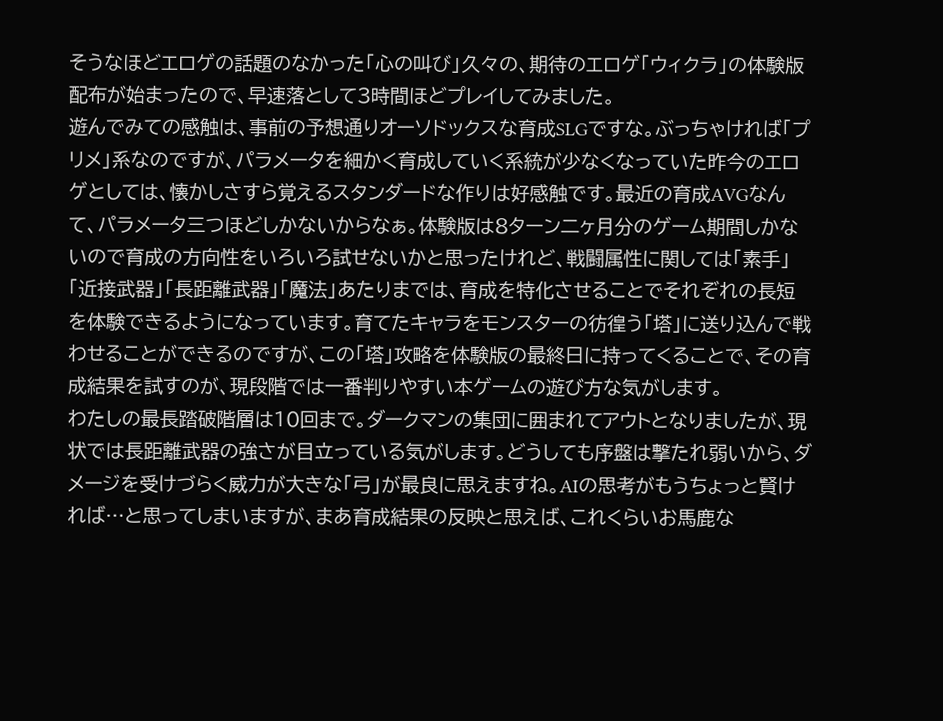そうなほどエロゲの話題のなかった「心の叫び」久々の、期待のエロゲ「ウィクラ」の体験版配布が始まったので、早速落として3時間ほどプレイしてみました。
遊んでみての感触は、事前の予想通りオーソドックスな育成SLGですな。ぶっちゃければ「プリメ」系なのですが、パラメータを細かく育成していく系統が少なくなっていた昨今のエロゲとしては、懐かしさすら覚えるスタンダードな作りは好感触です。最近の育成AVGなんて、パラメータ三つほどしかないからなぁ。体験版は8ターン二ヶ月分のゲーム期間しかないので育成の方向性をいろいろ試せないかと思ったけれど、戦闘属性に関しては「素手」「近接武器」「長距離武器」「魔法」あたりまでは、育成を特化させることでそれぞれの長短を体験できるようになっています。育てたキャラをモンスターの彷徨う「塔」に送り込んで戦わせることができるのですが、この「塔」攻略を体験版の最終日に持ってくることで、その育成結果を試すのが、現段階では一番判りやすい本ゲームの遊び方な気がします。
わたしの最長踏破階層は10回まで。ダークマンの集団に囲まれてアウトとなりましたが、現状では長距離武器の強さが目立っている気がします。どうしても序盤は撃たれ弱いから、ダメージを受けづらく威力が大きな「弓」が最良に思えますね。AIの思考がもうちょっと賢ければ…と思ってしまいますが、まあ育成結果の反映と思えば、これくらいお馬鹿な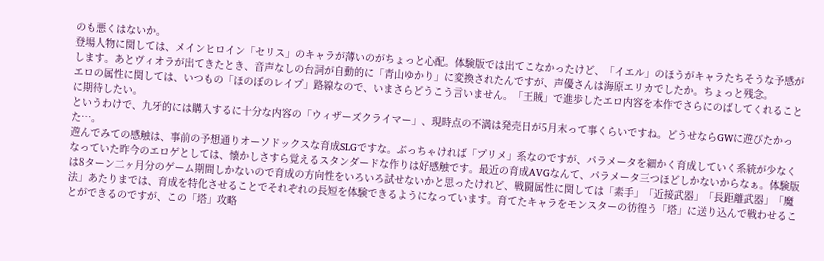のも悪くはないか。
登場人物に関しては、メインヒロイン「セリス」のキャラが薄いのがちょっと心配。体験版では出てこなかったけど、「イエル」のほうがキャラたちそうな予感がします。あとヴィオラが出てきたとき、音声なしの台詞が自動的に「青山ゆかり」に変換されたんですが、声優さんは海原エリカでしたか。ちょっと残念。
エロの属性に関しては、いつもの「ほのぼのレイプ」路線なので、いまさらどうこう言いません。「王賊」で進歩したエロ内容を本作でさらにのばしてくれることに期待したい。
というわけで、九牙的には購入するに十分な内容の「ウィザーズクライマー」、現時点の不満は発売日が5月末って事くらいですね。どうせならGWに遊びたかった…。
遊んでみての感触は、事前の予想通りオーソドックスな育成SLGですな。ぶっちゃければ「プリメ」系なのですが、パラメータを細かく育成していく系統が少なくなっていた昨今のエロゲとしては、懐かしさすら覚えるスタンダードな作りは好感触です。最近の育成AVGなんて、パラメータ三つほどしかないからなぁ。体験版は8ターン二ヶ月分のゲーム期間しかないので育成の方向性をいろいろ試せないかと思ったけれど、戦闘属性に関しては「素手」「近接武器」「長距離武器」「魔法」あたりまでは、育成を特化させることでそれぞれの長短を体験できるようになっています。育てたキャラをモンスターの彷徨う「塔」に送り込んで戦わせることができるのですが、この「塔」攻略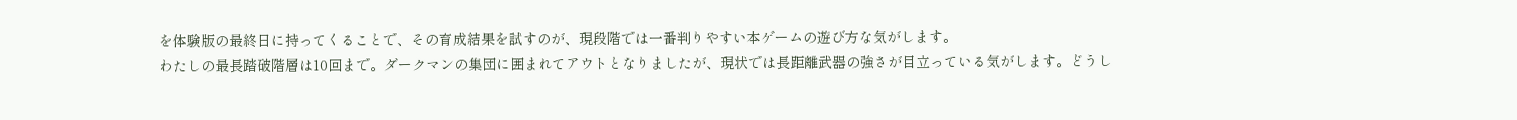を体験版の最終日に持ってくることで、その育成結果を試すのが、現段階では一番判りやすい本ゲームの遊び方な気がします。
わたしの最長踏破階層は10回まで。ダークマンの集団に囲まれてアウトとなりましたが、現状では長距離武器の強さが目立っている気がします。どうし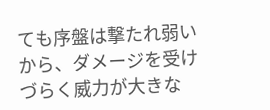ても序盤は撃たれ弱いから、ダメージを受けづらく威力が大きな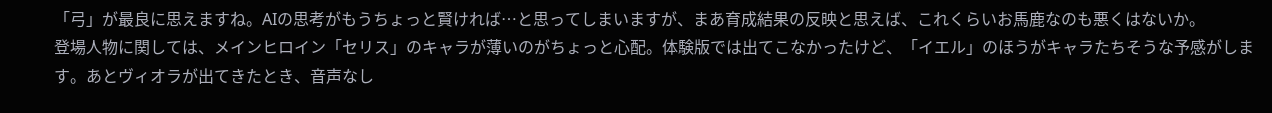「弓」が最良に思えますね。AIの思考がもうちょっと賢ければ…と思ってしまいますが、まあ育成結果の反映と思えば、これくらいお馬鹿なのも悪くはないか。
登場人物に関しては、メインヒロイン「セリス」のキャラが薄いのがちょっと心配。体験版では出てこなかったけど、「イエル」のほうがキャラたちそうな予感がします。あとヴィオラが出てきたとき、音声なし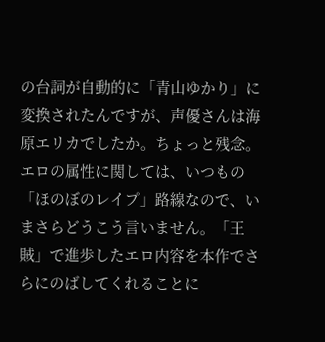の台詞が自動的に「青山ゆかり」に変換されたんですが、声優さんは海原エリカでしたか。ちょっと残念。
エロの属性に関しては、いつもの「ほのぼのレイプ」路線なので、いまさらどうこう言いません。「王賊」で進歩したエロ内容を本作でさらにのばしてくれることに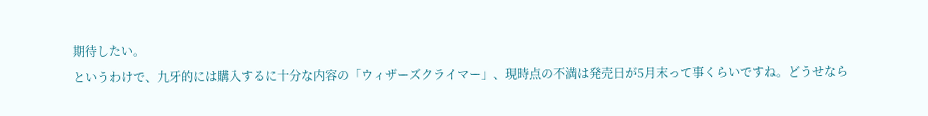期待したい。
というわけで、九牙的には購入するに十分な内容の「ウィザーズクライマー」、現時点の不満は発売日が5月末って事くらいですね。どうせなら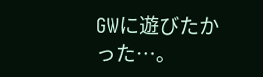GWに遊びたかった…。